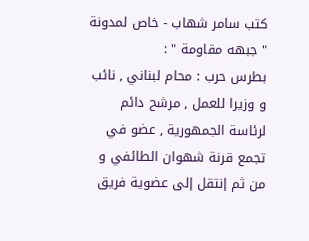كتب سامر شهاب - خاص لمدونة " جبهه مقاومة " :
بطرس حرب : محام لبناني , نائب و وزيرا للعمل , مرشح دائم لرئاسة الجمهورية , عضو في تجمع قرنة شهوان الطائفي و من ثم إنتقل إلى عضوية فريق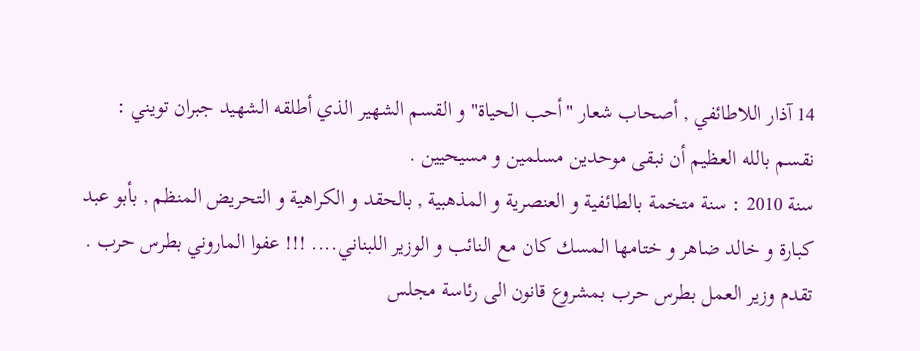14 آذار اللاطائفي , أصحاب شعار "أحب الحياة" و القسم الشهير الذي أطلقه الشهيد جبران تويني : نقسم بالله العظيم أن نبقى موحدين مسلمين و مسيحيين .
سنة 2010 : سنة متخمة بالطائفية و العنصرية و المذهبية , بالحقد و الكراهية و التحريض المنظم , بأبو عبد كبارة و خالد ضاهر و ختامها المسك كان مع النائب و الوزير اللبناني.... !!! عفوا الماروني بطرس حرب .
تقدم وزير العمل بطرس حرب بمشروع قانون الى رئاسة مجلس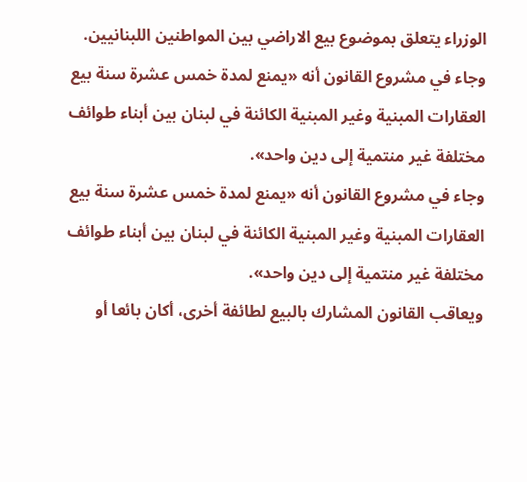الوزراء يتعلق بموضوع بيع الاراضي بين المواطنين اللبنانيين.
وجاء في مشروع القانون أنه «يمنع لمدة خمس عشرة سنة بيع العقارات المبنية وغير المبنية الكائنة في لبنان بين أبناء طوائف مختلفة غير منتمية إلى دين واحد».
وجاء في مشروع القانون أنه «يمنع لمدة خمس عشرة سنة بيع العقارات المبنية وغير المبنية الكائنة في لبنان بين أبناء طوائف مختلفة غير منتمية إلى دين واحد».
ويعاقب القانون المشارك بالبيع لطائفة أخرى، أكان بائعا أو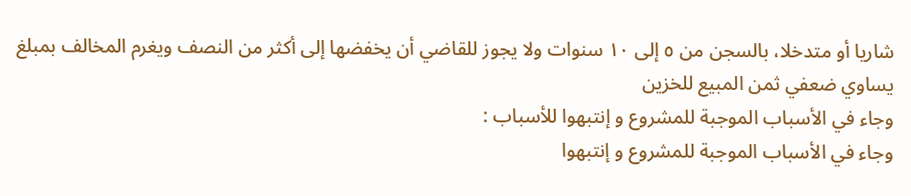شاريا أو متدخلا، بالسجن من ٥ إلى ١٠ سنوات ولا يجوز للقاضي أن يخفضها إلى أكثر من النصف ويغرم المخالف بمبلغ يساوي ضعفي ثمن المبيع للخزين
وجاء في الأسباب الموجبة للمشروع و إنتبهوا للأسباب :
وجاء في الأسباب الموجبة للمشروع و إنتبهوا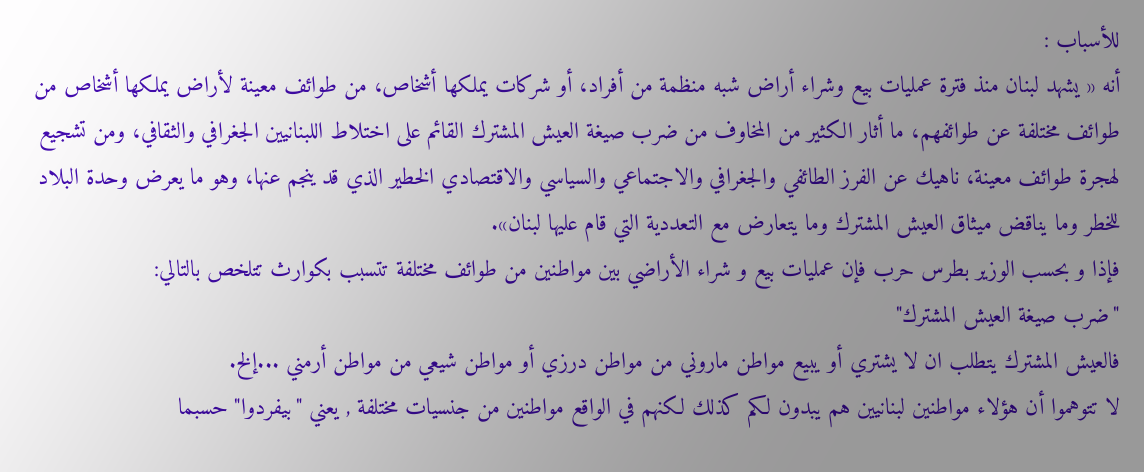للأسباب :
أنه « يشهد لبنان منذ فترة عمليات بيع وشراء أراض شبه منظمة من أفراد، أو شركات يملكها أشخاص، من طوائف معينة لأراض يملكها أشخاص من طوائف مختلفة عن طوائفهم، ما أثار الكثير من المخاوف من ضرب صيغة العيش المشترك القائم على اختلاط اللبنانيين الجغرافي والثقافي، ومن تشجيع لهجرة طوائف معينة، ناهيك عن الفرز الطائفي والجغرافي والاجتماعي والسياسي والاقتصادي الخطير الذي قد ينجم عنها، وهو ما يعرض وحدة البلاد للخطر وما يناقض ميثاق العيش المشترك وما يتعارض مع التعددية التي قام عليها لبنان».
فإذا و بحسب الوزير بطرس حرب فإن عمليات بيع و شراء الأراضي بين مواطنين من طوائف مختلفة تتسبب بكوارث تتلخص بالتالي:
"ضرب صيغة العيش المشترك"
فالعيش المشترك يتطلب ان لا يشتري أو يبيع مواطن ماروني من مواطن درزي أو مواطن شيعي من مواطن أرمني ...إلخ.
لا تتوهموا أن هؤلاء مواطنين لبنانيين هم يبدون لكم كذلك لكنهم في الواقع مواطنين من جنسيات مختلفة , يعني "بيفردوا" حسبما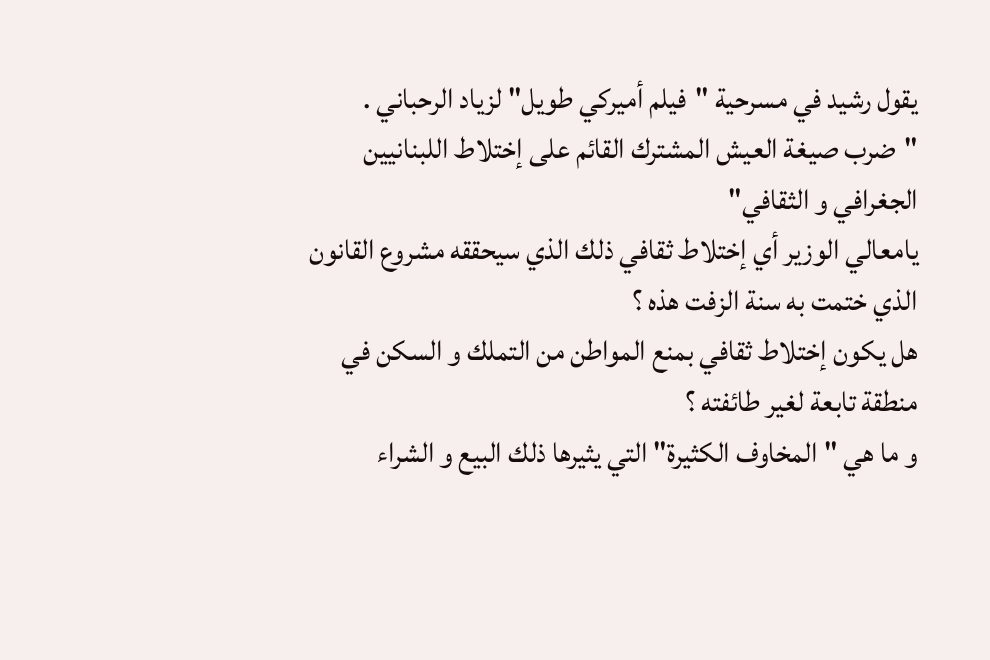يقول رشيد في مسرحية "فيلم أميركي طويل" لزياد الرحباني .
"ضرب صيغة العيش المشترك القائم على إختلاط اللبنانيين الجغرافي و الثقافي"
يامعالي الوزير أي إختلاط ثقافي ذلك الذي سيحققه مشروع القانون الذي ختمت به سنة الزفت هذه ؟
هل يكون إختلاط ثقافي بمنع المواطن من التملك و السكن في منطقة تابعة لغير طائفته ؟
و ما هي "المخاوف الكثيرة" التي يثيرها ذلك البيع و الشراء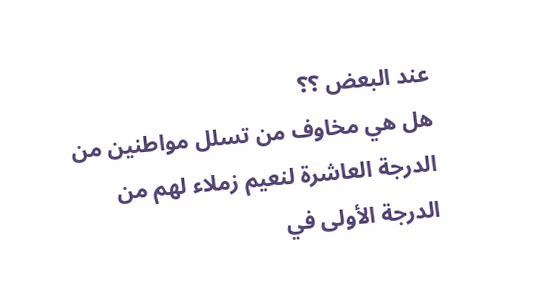عند البعض ؟؟
هل هي مخاوف من تسلل مواطنين من الدرجة العاشرة لنعيم زملاء لهم من الدرجة الأولى في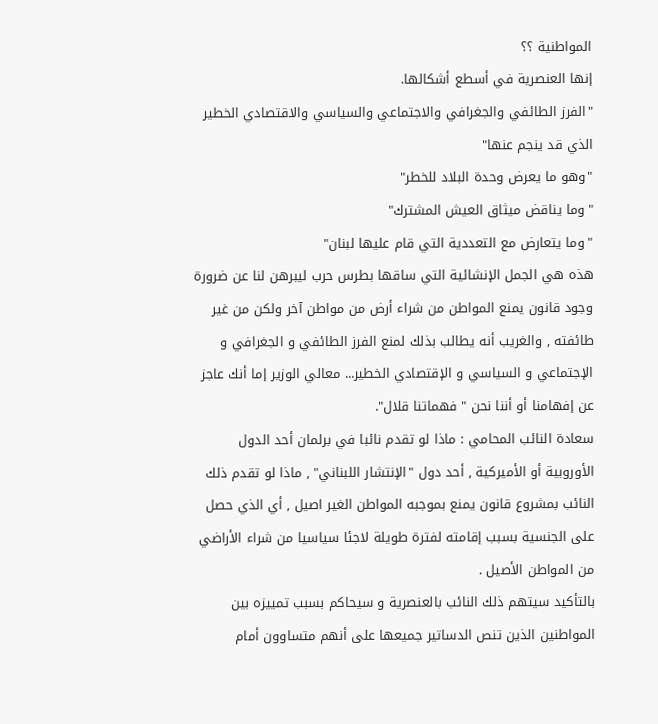المواطنية ؟؟
إنها العنصرية في أسطع أشكالها.
"الفرز الطائفي والجغرافي والاجتماعي والسياسي والاقتصادي الخطير الذي قد ينجم عنها"
"وهو ما يعرض وحدة البلاد للخطر"
"وما يناقض ميثاق العيش المشترك"
"وما يتعارض مع التعددية التي قام عليها لبنان"
هذه هي الجمل الإنشائية التي ساقها بطرس حرب ليبرهن لنا عن ضرورة وجود قانون يمنع المواطن من شراء أرض من مواطن آخر ولكن من غير طائفته , والغريب أنه يطالب بذلك لمنع الفرز الطائفي و الجغرافي و الإجتماعي و السياسي و الإقتصادي الخطير... معالي الوزير إما أنك عاجز عن إفهامنا أو أننا نحن " فهماتنا قلال".
سعادة النائب المحامي : ماذا لو تقدم نائبا في برلمان أحد الدول الأوروبية أو الأميركية , أحد دول "الإنتشار اللبناني" , ماذا لو تقدم ذلك النائب بمشروع قانون يمنع بموجبه المواطن الغير اصيل , أي الذي حصل على الجنسية بسبب إقامته لفترة طويلة لاجئا سياسيا من شراء الأراضي من المواطن الأصيل .
بالتأكيد سيتهم ذلك النائب بالعنصرية و سيحاكم بسبب تمييزه بين المواطنين الذين تنص الدساتير جميعها على أنهم متساوون أمام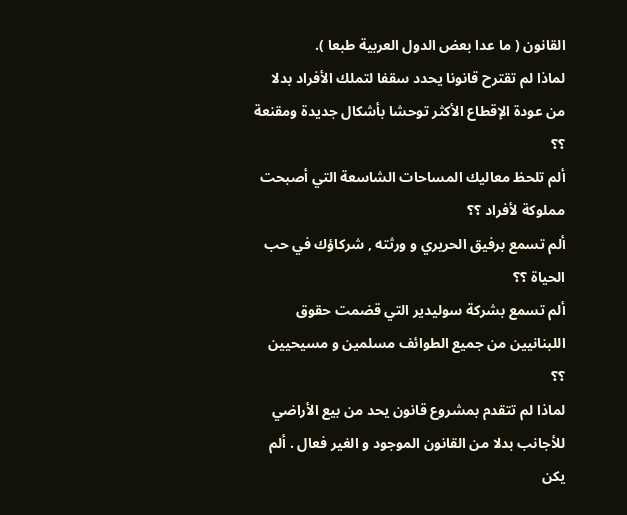القانون ( ما عدا بعض الدول العربية طبعا ).
لماذا لم تقترح قانونا يحدد سقفا لتملك الأفراد بدلا من عودة الإقطاع الأكثر توحشا بأشكال جديدة ومقنعة ؟؟
ألم تلحظ معاليك المساحات الشاسعة التي أصبحت مملوكة لأفراد ؟؟
ألم تسمع برفيق الحريري و ورثته , شركاؤك في حب الحياة ؟؟
ألم تسمع بشركة سوليدير التي قضمت حقوق اللبنانيين من جميع الطوائف مسلمين و مسيحيين ؟؟
لماذا لم تتقدم بمشروع قانون يحد من بيع الأراضي للأجانب بدلا من القانون الموجود و الغير فعال . ألم يكن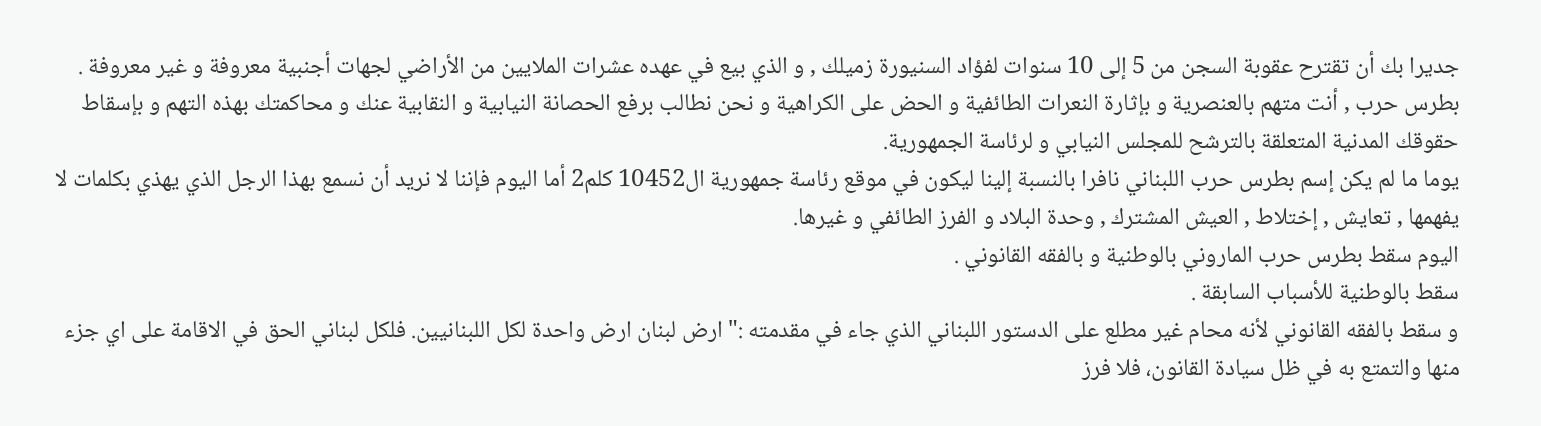جديرا بك أن تقترح عقوبة السجن من 5 إلى 10 سنوات لفؤاد السنيورة زميلك , و الذي بيع في عهده عشرات الملايين من الأراضي لجهات أجنبية معروفة و غير معروفة .
بطرس حرب , أنت متهم بالعنصرية و بإثارة النعرات الطائفية و الحض على الكراهية و نحن نطالب برفع الحصانة النيابية و النقابية عنك و محاكمتك بهذه التهم و بإسقاط حقوقك المدنية المتعلقة بالترشح للمجلس النيابي و لرئاسة الجمهورية.
يوما ما لم يكن إسم بطرس حرب اللبناني نافرا بالنسبة إلينا ليكون في موقع رئاسة جمهورية ال10452 كلم2 أما اليوم فإننا لا نريد أن نسمع بهذا الرجل الذي يهذي بكلمات لا يفهمها , تعايش , إختلاط , العيش المشترك , وحدة البلاد و الفرز الطائفي و غيرها.
اليوم سقط بطرس حرب الماروني بالوطنية و بالفقه القانوني .
سقط بالوطنية للأسباب السابقة .
و سقط بالفقه القانوني لأنه محام غير مطلع على الدستور اللبناني الذي جاء في مقدمته :"ارض لبنان ارض واحدة لكل اللبنانيين. فلكل لبناني الحق في الاقامة على اي جزء منها والتمتع به في ظل سيادة القانون، فلا فرز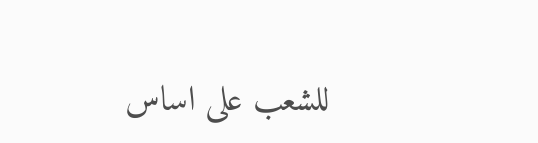للشعب على اساس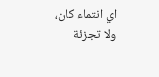اي انتماء كان، ولا تجزئة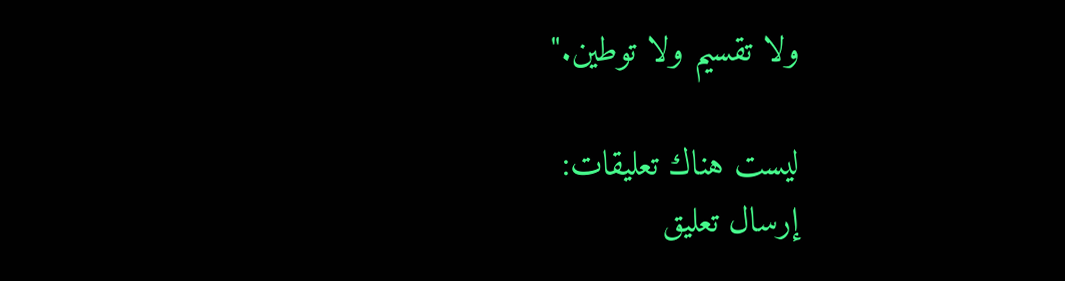ولا تقسيم ولا توطين."

ليست هناك تعليقات:
إرسال تعليق